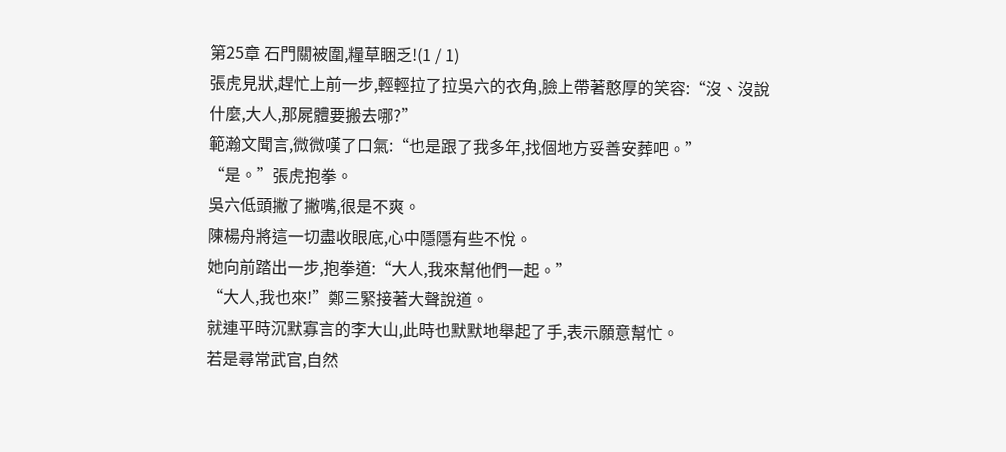第25章 石門關被圍,糧草睏乏!(1 / 1)
張虎見狀,趕忙上前一步,輕輕拉了拉吳六的衣角,臉上帶著憨厚的笑容:“沒、沒說什麼,大人,那屍體要搬去哪?”
範瀚文聞言,微微嘆了口氣:“也是跟了我多年,找個地方妥善安葬吧。”
“是。”張虎抱拳。
吳六低頭撇了撇嘴,很是不爽。
陳楊舟將這一切盡收眼底,心中隱隱有些不悅。
她向前踏出一步,抱拳道:“大人,我來幫他們一起。”
“大人,我也來!”鄭三緊接著大聲說道。
就連平時沉默寡言的李大山,此時也默默地舉起了手,表示願意幫忙。
若是尋常武官,自然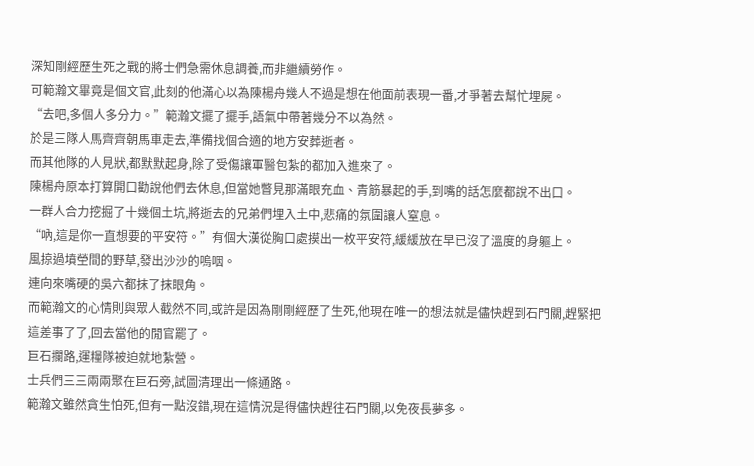深知剛經歷生死之戰的將士們急需休息調養,而非繼續勞作。
可範瀚文畢竟是個文官,此刻的他滿心以為陳楊舟幾人不過是想在他面前表現一番,才爭著去幫忙埋屍。
“去吧,多個人多分力。”範瀚文擺了擺手,語氣中帶著幾分不以為然。
於是三隊人馬齊齊朝馬車走去,準備找個合適的地方安葬逝者。
而其他隊的人見狀,都默默起身,除了受傷讓軍醫包紮的都加入進來了。
陳楊舟原本打算開口勸說他們去休息,但當她瞥見那滿眼充血、青筋暴起的手,到嘴的話怎麼都說不出口。
一群人合力挖掘了十幾個土坑,將逝去的兄弟們埋入土中,悲痛的氛圍讓人窒息。
“吶,這是你一直想要的平安符。”有個大漢從胸口處摸出一枚平安符,緩緩放在早已沒了溫度的身軀上。
風掠過墳塋間的野草,發出沙沙的嗚咽。
連向來嘴硬的吳六都抹了抹眼角。
而範瀚文的心情則與眾人截然不同,或許是因為剛剛經歷了生死,他現在唯一的想法就是儘快趕到石門關,趕緊把這差事了了,回去當他的閒官罷了。
巨石攔路,運糧隊被迫就地紮營。
士兵們三三兩兩聚在巨石旁,試圖清理出一條通路。
範瀚文雖然貪生怕死,但有一點沒錯,現在這情況是得儘快趕往石門關,以免夜長夢多。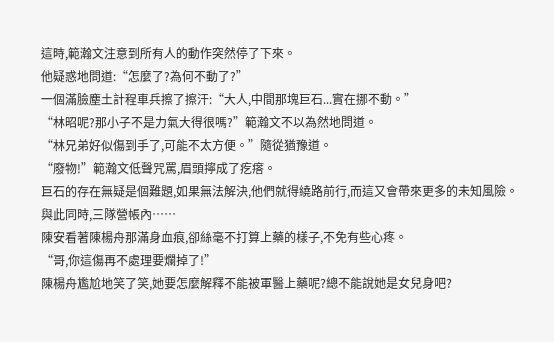這時,範瀚文注意到所有人的動作突然停了下來。
他疑惑地問道:“怎麼了?為何不動了?”
一個滿臉塵土計程車兵擦了擦汗:“大人,中間那塊巨石...實在挪不動。”
“林昭呢?那小子不是力氣大得很嗎?”範瀚文不以為然地問道。
“林兄弟好似傷到手了,可能不太方便。”隨從猶豫道。
“廢物!”範瀚文低聲咒罵,眉頭擰成了疙瘩。
巨石的存在無疑是個難題,如果無法解決,他們就得繞路前行,而這又會帶來更多的未知風險。
與此同時,三隊營帳內……
陳安看著陳楊舟那滿身血痕,卻絲毫不打算上藥的樣子,不免有些心疼。
“哥,你這傷再不處理要爛掉了!”
陳楊舟尷尬地笑了笑,她要怎麼解釋不能被軍醫上藥呢?總不能說她是女兒身吧?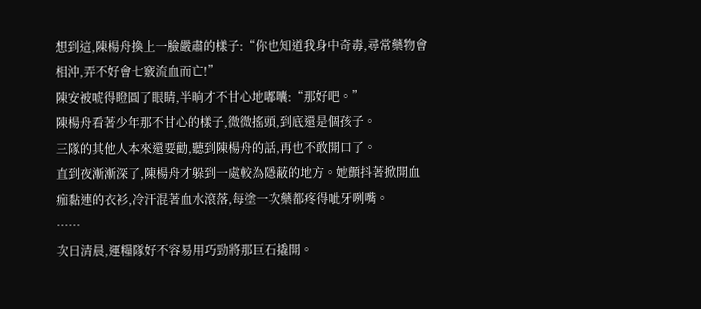想到這,陳楊舟換上一臉嚴肅的樣子:“你也知道我身中奇毒,尋常藥物會相沖,弄不好會七竅流血而亡!”
陳安被唬得瞪圓了眼睛,半晌才不甘心地嘟囔:“那好吧。”
陳楊舟看著少年那不甘心的樣子,微微搖頭,到底還是個孩子。
三隊的其他人本來還要勸,聽到陳楊舟的話,再也不敢開口了。
直到夜漸漸深了,陳楊舟才躲到一處較為隱蔽的地方。她顫抖著掀開血痂黏連的衣衫,冷汗混著血水滾落,每塗一次藥都疼得呲牙咧嘴。
……
次日清晨,運糧隊好不容易用巧勁將那巨石撬開。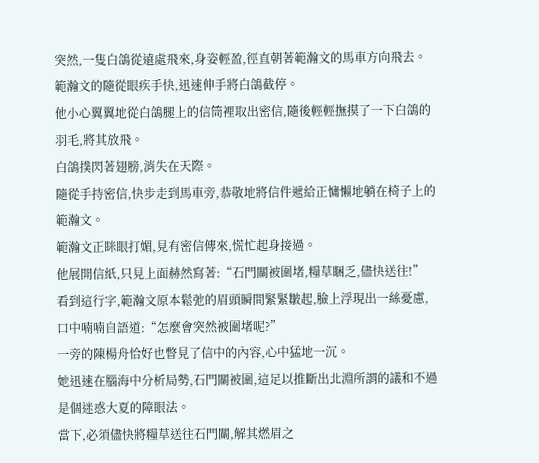突然,一隻白鴿從遠處飛來,身姿輕盈,徑直朝著範瀚文的馬車方向飛去。
範瀚文的隨從眼疾手快,迅速伸手將白鴿截停。
他小心翼翼地從白鴿腿上的信筒裡取出密信,隨後輕輕撫摸了一下白鴿的羽毛,將其放飛。
白鴿撲閃著翅膀,消失在天際。
隨從手持密信,快步走到馬車旁,恭敬地將信件遞給正慵懶地躺在椅子上的範瀚文。
範瀚文正眯眼打媚,見有密信傳來,慌忙起身接過。
他展開信紙,只見上面赫然寫著:“石門關被圍堵,糧草睏乏,儘快送往!”
看到這行字,範瀚文原本鬆弛的眉頭瞬間緊緊皺起,臉上浮現出一絲憂慮,口中喃喃自語道:“怎麼會突然被圍堵呢?”
一旁的陳楊舟恰好也瞥見了信中的內容,心中猛地一沉。
她迅速在腦海中分析局勢,石門關被圍,這足以推斷出北淵所謂的議和不過是個迷惑大夏的障眼法。
當下,必須儘快將糧草送往石門關,解其燃眉之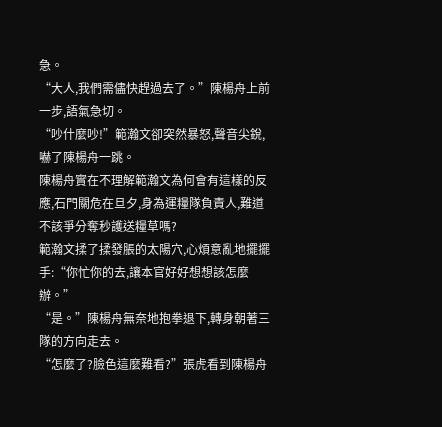急。
“大人,我們需儘快趕過去了。”陳楊舟上前一步,語氣急切。
“吵什麼吵!”範瀚文卻突然暴怒,聲音尖銳,嚇了陳楊舟一跳。
陳楊舟實在不理解範瀚文為何會有這樣的反應,石門關危在旦夕,身為運糧隊負責人,難道不該爭分奪秒護送糧草嗎?
範瀚文揉了揉發脹的太陽穴,心煩意亂地擺擺手:“你忙你的去,讓本官好好想想該怎麼辦。”
“是。”陳楊舟無奈地抱拳退下,轉身朝著三隊的方向走去。
“怎麼了?臉色這麼難看?”張虎看到陳楊舟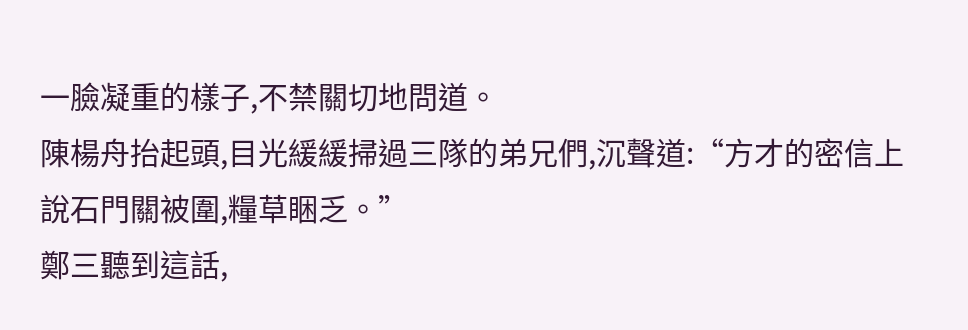一臉凝重的樣子,不禁關切地問道。
陳楊舟抬起頭,目光緩緩掃過三隊的弟兄們,沉聲道:“方才的密信上說石門關被圍,糧草睏乏。”
鄭三聽到這話,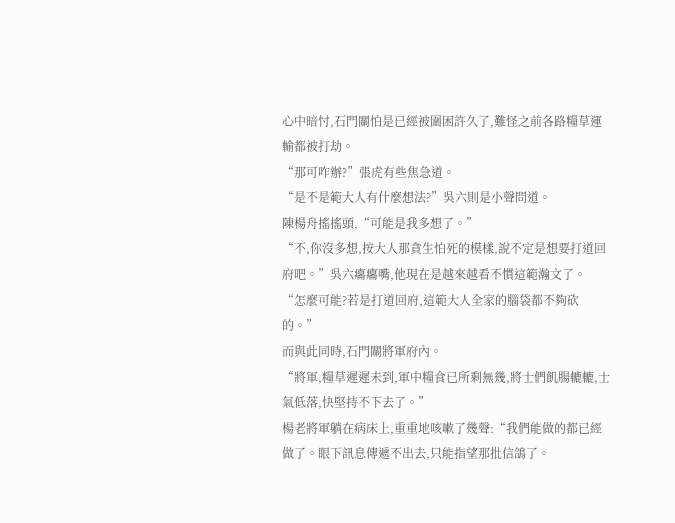心中暗忖,石門關怕是已經被圍困許久了,難怪之前各路糧草運輸都被打劫。
“那可咋辦?”張虎有些焦急道。
“是不是範大人有什麼想法?”吳六則是小聲問道。
陳楊舟搖搖頭,“可能是我多想了。”
“不,你沒多想,按大人那貪生怕死的模樣,說不定是想要打道回府吧。”吳六癟癟嘴,他現在是越來越看不慣這範瀚文了。
“怎麼可能?若是打道回府,這範大人全家的腦袋都不夠砍的。”
而與此同時,石門關將軍府內。
“將軍,糧草遲遲未到,軍中糧食已所剩無幾,將士們飢腸轆轆,士氣低落,快堅持不下去了。”
楊老將軍躺在病床上,重重地咳嗽了幾聲:“我們能做的都已經做了。眼下訊息傳遞不出去,只能指望那批信鴿了。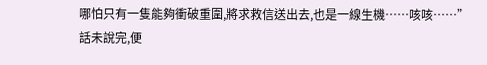哪怕只有一隻能夠衝破重圍,將求救信送出去,也是一線生機……咳咳……”
話未說完,便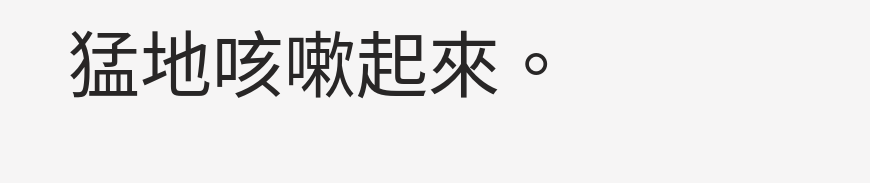猛地咳嗽起來。